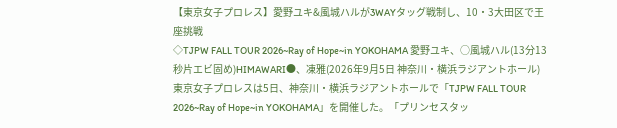【東京女子プロレス】愛野ユキ&風城ハルが3WAYタッグ戦制し、10・3大田区で王座挑戦
◇TJPW FALL TOUR 2026~Ray of Hope~in YOKOHAMA 愛野ユキ、○風城ハル(13分13秒片エビ固め)HIMAWARI●、凍雅(2026年9月5日 神奈川・横浜ラジアントホール)
東京女子プロレスは5日、神奈川・横浜ラジアントホールで「TJPW FALL TOUR 2026~Ray of Hope~in YOKOHAMA」を開催した。「プリンセスタッ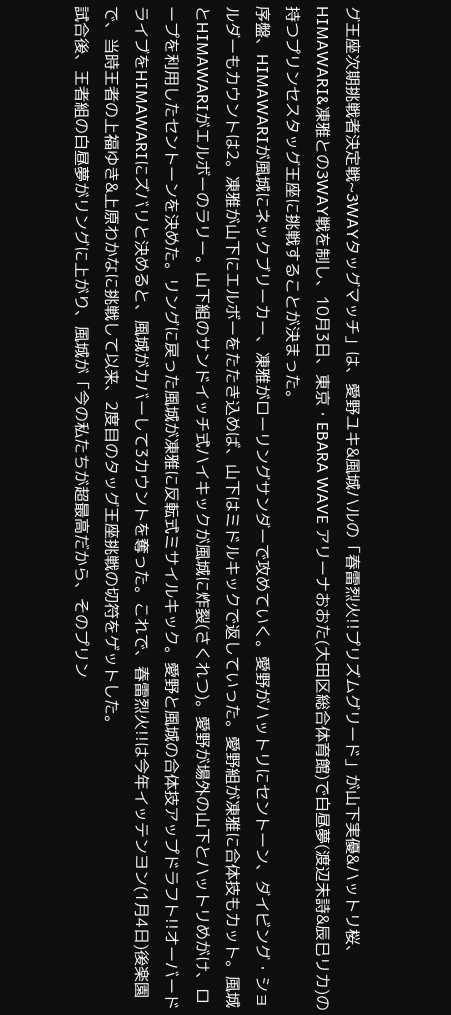グ王座次期挑戦者決定戦~3WAYタッグマッチ」は、愛野ユキ&風城ハルの「春雷烈火!!プリズムグリード」が山下実優&ハットリ桜、HIMAWARI&凍雅との3WAY戦を制し、10月3日、東京・EBARA WAVE アリーナおおた(大田区総合体育館)で白昼夢(渡辺未詩&辰巳リカ)の持つプリンセスタッグ王座に挑戦することが決まった。
序盤、HIMAWARIが風城にネックブリーカー、凍雅がローリングサンダーで攻めていく。愛野がハットリにセントーン、ダイビング・ショルダーもカウントは2。凍雅が山下にエルボーをたたき込めば、山下はミドルキックで返していった。愛野組が凍雅に合体技もカット。風城とHIMAWARIがエルボーのラリー。山下組のサンドイッチ式ハイキックが風城に炸裂(さくれつ)。愛野が場外の山下とハットリめがけ、ロープを利用したセントーンを決めた。リングに戻った風城が凍雅に反転式ミサイルキック。愛野と風城の合体技アップドラフト!!オーバードライブをHIMAWARIにズバリと決めると、風城がカバーして3カウントを奪った。これで、春雷烈火!!は今年イッテンヨン(1月4日)後楽園で、当時王者の上福ゆき&上原わかなに挑戦して以来、2度目のタッグ王座挑戦の切符をゲットした。
試合後、王者組の白昼夢がリングに上がり、風城が「今の私たちが超最高だから、そのプリン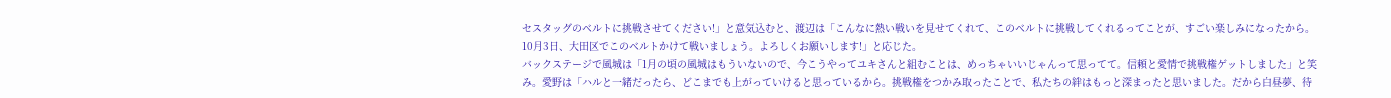セスタッグのベルトに挑戦させてください!」と意気込むと、渡辺は「こんなに熱い戦いを見せてくれて、このベルトに挑戦してくれるってことが、すごい楽しみになったから。10月3日、大田区でこのベルトかけて戦いましょう。よろしくお願いします!」と応じた。
バックステージで風城は「1月の頃の風城はもういないので、今こうやってユキさんと組むことは、めっちゃいいじゃんって思ってて。信頼と愛情で挑戦権ゲットしました」と笑み。愛野は「ハルと一緒だったら、どこまでも上がっていけると思っているから。挑戦権をつかみ取ったことで、私たちの絆はもっと深まったと思いました。だから白昼夢、待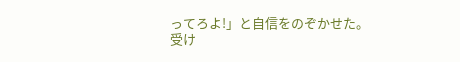ってろよ!」と自信をのぞかせた。
受け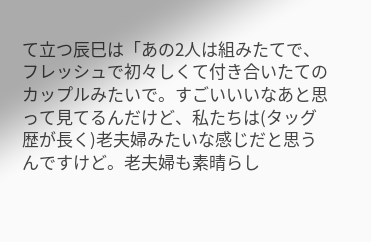て立つ辰巳は「あの2人は組みたてで、フレッシュで初々しくて付き合いたてのカップルみたいで。すごいいいなあと思って見てるんだけど、私たちは(タッグ歴が長く)老夫婦みたいな感じだと思うんですけど。老夫婦も素晴らし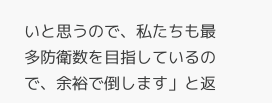いと思うので、私たちも最多防衛数を目指しているので、余裕で倒します」と返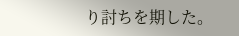り討ちを期した。